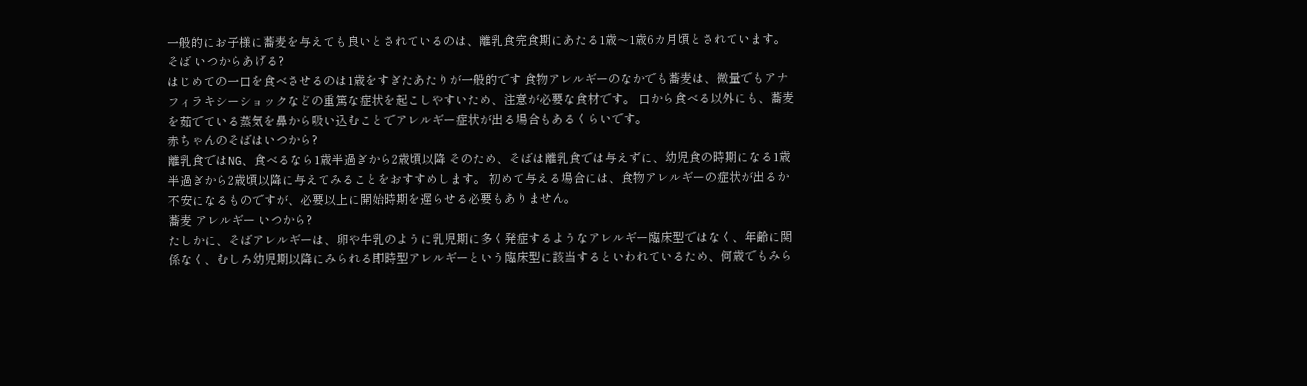一般的にお子様に蕎麦を与えても良いとされているのは、離乳食完食期にあたる1歳〜1歳6カ月頃とされています。
そば いつからあげる?
はじめての一口を食べさせるのは1歳をすぎたあたりが一般的です 食物アレルギーのなかでも蕎麦は、微量でもアナフィラキシーショックなどの重篤な症状を起こしやすいため、注意が必要な食材です。 口から食べる以外にも、蕎麦を茹でている蒸気を鼻から吸い込むことでアレルギー症状が出る場合もあるくらいです。
赤ちゃんのそばはいつから?
離乳食ではNG、食べるなら1歳半過ぎから2歳頃以降 そのため、そばは離乳食では与えずに、幼児食の時期になる1歳半過ぎから2歳頃以降に与えてみることをおすすめします。 初めて与える場合には、食物アレルギーの症状が出るか不安になるものですが、必要以上に開始時期を遅らせる必要もありません。
蕎麦 アレルギー いつから?
たしかに、そばアレルギーは、卵や牛乳のように乳児期に多く発症するようなアレルギー臨床型ではなく、年齢に関係なく、むしろ幼児期以降にみられる即時型アレルギーという臨床型に該当するといわれているため、何歳でもみら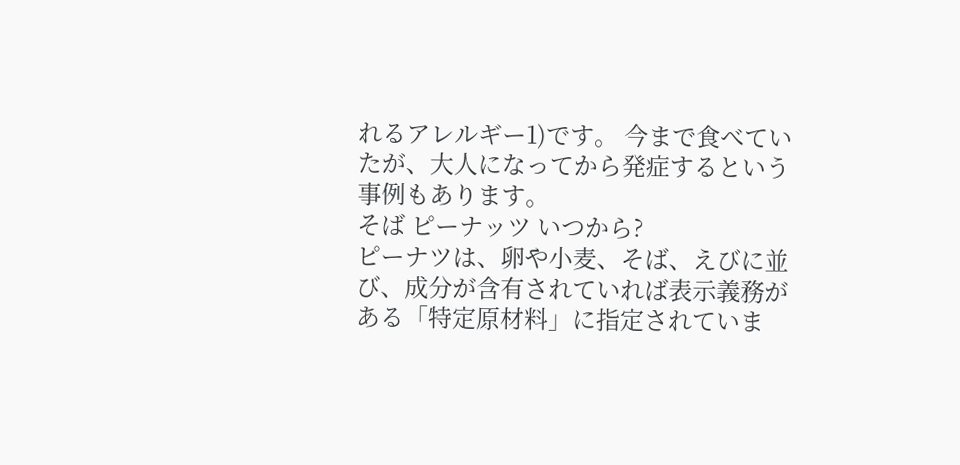れるアレルギー1)です。 今まで食べていたが、大人になってから発症するという事例もあります。
そば ピーナッツ いつから?
ピーナツは、卵や小麦、そば、えびに並び、成分が含有されていれば表示義務がある「特定原材料」に指定されていま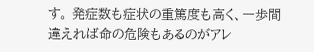す。 発症数も症状の重篤度も高く、一歩間違えれば命の危険もあるのがアレ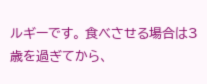ルギーです。 食べさせる場合は3歳を過ぎてから、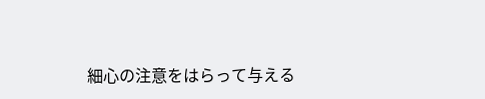細心の注意をはらって与える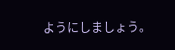ようにしましょう。